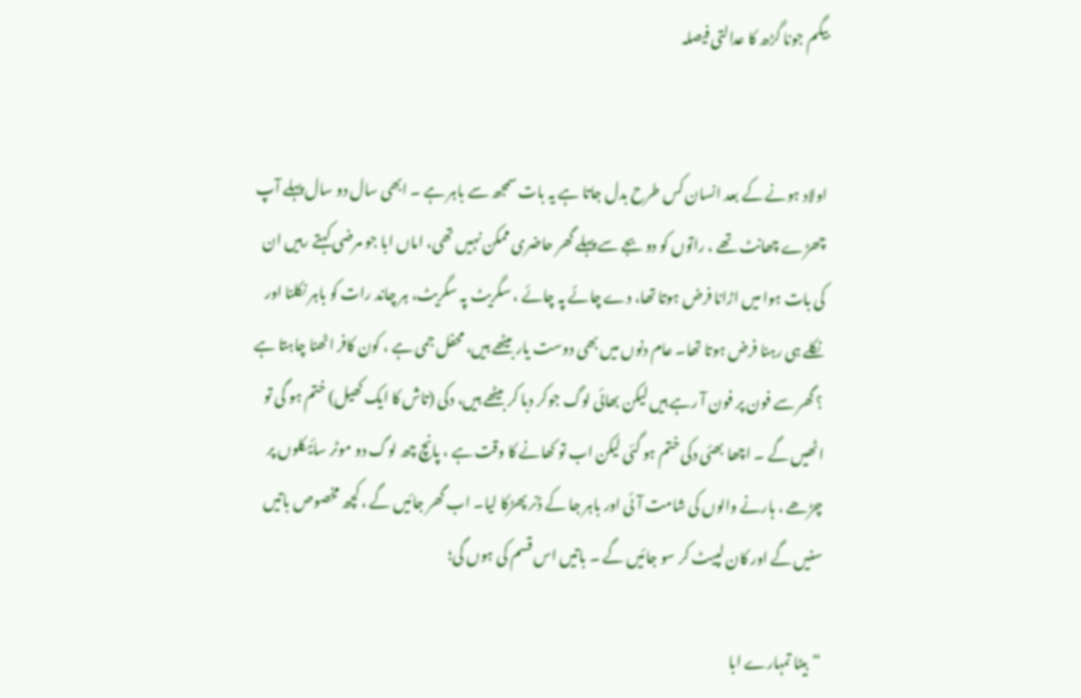بیگم جونا گڑھ کا عدالتی فیصلہ


اولاد ہونے کے بعد انسان کس طرح بدل جاتا ہے یہ بات سمجھ سے باہر ہے ۔ ابھی سال دو سال پہلے آپ چھڑے چھانٹ تھے ، راتوں کو دو بجے سے پہلے گھر حاضری ممکن نہیں تھی، اماں ابا جو مرضی کہتے رہیں ان کی بات ہوا میں اڑانا فرض ہوتا تھا، دے چائے پہ چائے ، سگریٹ پہ سگریٹ، ہر چاند رات کو باہر نکلنا اور نکلے ہی رہنا فرض ہوتا تھا۔ عام دنوں میں بھی دوست یار بیٹھے ہیں، محفل جمی ہے ، کون کافر اٹھنا چاہتا ہے ؟ گھر سے فون پر فون آ رہے ہیں لیکن بھائی لوگ جوکر دبا کر بیٹھے ہیں، دکی (تاش کا ایک کھیل) ختم ہو گی تو اٹھیں گے ۔ اچھا بھئی دکی ختم ہو گئی لیکن اب تو کھانے کا وقت ہے ، پانچ چھ لوگ دو موٹر سائیکلوں پر چڑھے ، ہارنے والوں کی شامت آئی اور باہر جا کے ڈنر پھڑکا لیا۔ اب گھر جائیں گے ، کچھ مخصوص باتیں سنیں گے اور کان لپیٹ کر سو جائیں گے ۔ باتیں اس قسم کی ہوں گی؛

“بیٹا تمہارے ابا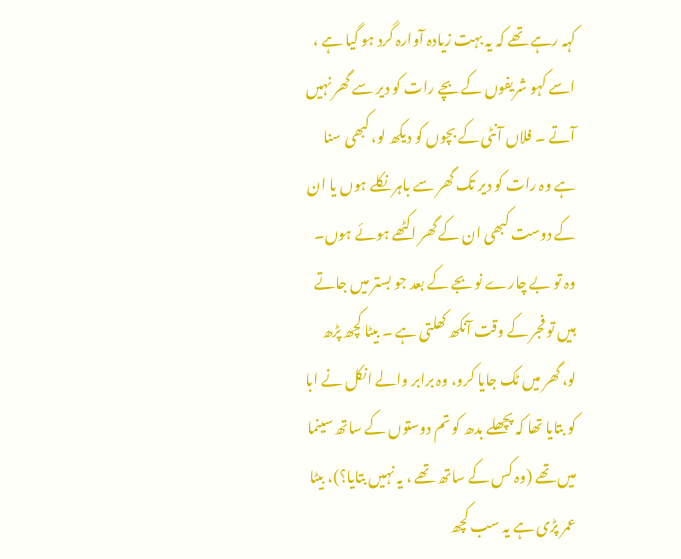کہہ رہے تھے کہ یہ بہت زیادہ آوارہ گرد ہو گیا ہے ، اسے کہو شریفوں کے بچے رات کو دیر سے گھر نہیں آتے ۔ فلاں آنٹی کے بچوں کو دیکھ لو، کبھی سنا ہے وہ رات کو دیر تک گھر سے باہر نکلے ہوں یا ان کے دوست کبھی ان کے گھر اکٹھے ہوئے ہوں۔ وہ تو بے چارے نو بجے کے بعد جو بستر میں جاتے ہیں تو فجر کے وقت آنکھ کھلتی ہے ۔ بیٹا کچھ پڑھ لو، گھر میں ٹک جایا کرو، وہ برابر والے انکل نے ابا کو بتایا تھا کہ پچھلے بدھ کو تم دوستوں کے ساتھ سینما میں تھے (وہ کس کے ساتھ تھے ، یہ نہیں بتایا؟)، بیٹا عمر پڑی ہے یہ سب کچھ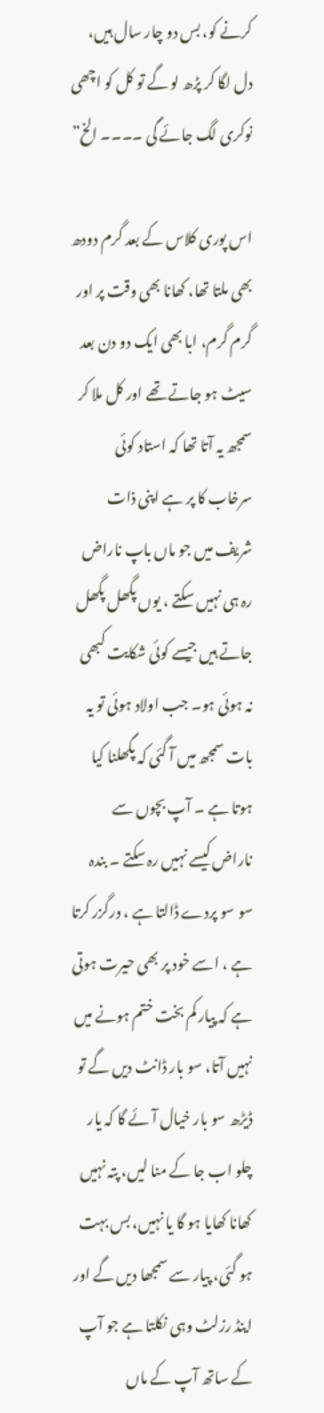کرنے کو، بس دو چار سال ہیں، دل لگا کر پڑھ لو گے تو کل کو اچھی نوکری لگ جائے گی ۔۔۔۔ الخ”

اس پوری کلاس کے بعد گرم دودھ بھی ملتا تھا، کھانا بھی وقت پر اور گرم گرم، ابا بھی ایک دو دن بعد سیٹ ہو جاتے تھے اور کل ملا کر سمجھ یہ آتا تھا کہ استاد کوئی سرخاب کا پر ہے اپنی ذات شریف میں جو ماں باپ ناراض رہ ہی نہیں سکتے ، یوں پگھل پگھل جاتے ہیں جیسے کوئی شکایت کبھی نہ ہوئی ہو۔ جب اولاد ہوئی تو یہ بات سمجھ میں آ گئی کہ پگھلنا کیا ہوتا ہے ۔ آپ بچوں سے ناراض کیسے نہیں رہ سکتے ۔ بندہ سو سو پردے ڈالتا ہے ، درگزر کرتا ہے ، اسے خود پر بھی حیرت ہوتی ہے کہ پیار کم بخت ختم ہونے میں نہیں آتا، سو بار ڈانٹ دیں گے تو ڈیڑھ سو بار خیال آئے گا کہ یار چلو اب جا کے منا لیں، پتہ نہیں کھانا کھایا ہو گا یا نہیں، بس بہت ہو گئی، پیار سے سمجھا دیں گے اور اینڈ رزلٹ وہی نکلتا ہے جو آپ کے ساتھ آپ کے ماں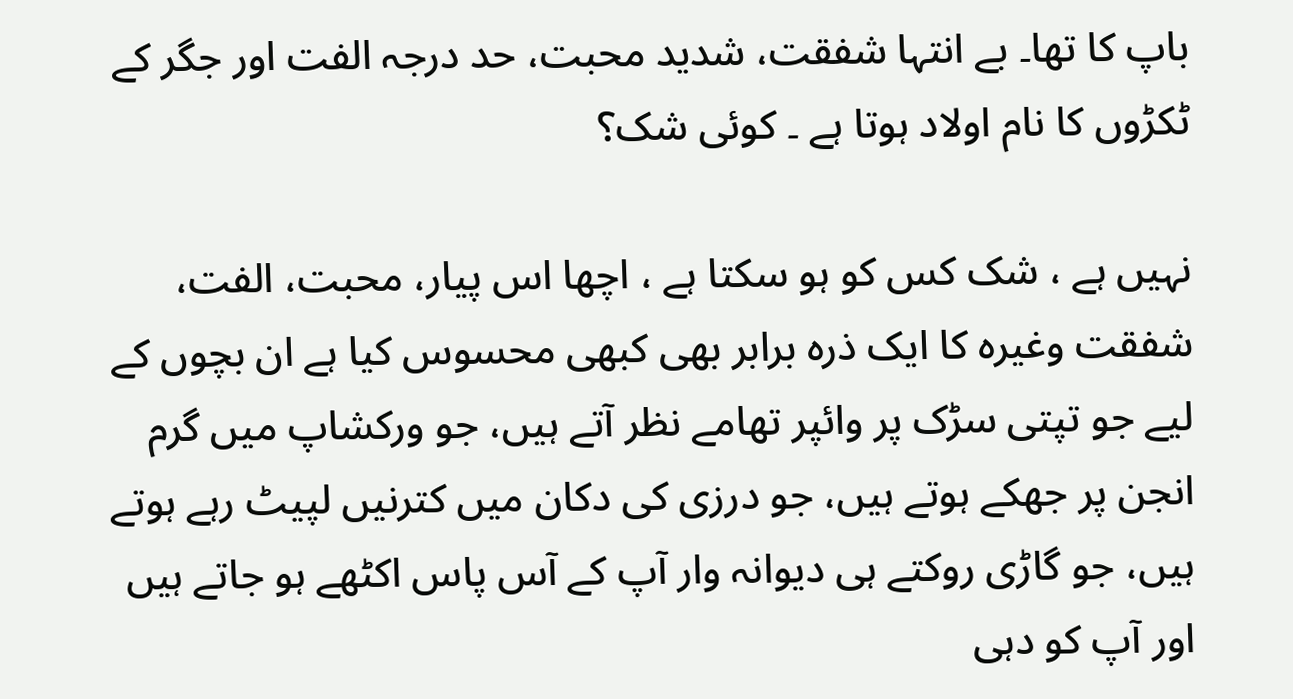باپ کا تھا۔ بے انتہا شفقت، شدید محبت، حد درجہ الفت اور جگر کے ٹکڑوں کا نام اولاد ہوتا ہے ۔ کوئی شک؟

نہیں ہے ، شک کس کو ہو سکتا ہے ، اچھا اس پیار، محبت، الفت، شفقت وغیرہ کا ایک ذرہ برابر بھی کبھی محسوس کیا ہے ان بچوں کے لیے جو تپتی سڑک پر وائپر تھامے نظر آتے ہیں، جو ورکشاپ میں گرم انجن پر جھکے ہوتے ہیں، جو درزی کی دکان میں کترنیں لپیٹ رہے ہوتے ہیں، جو گاڑی روکتے ہی دیوانہ وار آپ کے آس پاس اکٹھے ہو جاتے ہیں اور آپ کو دہی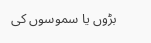بڑوں یا سموسوں کی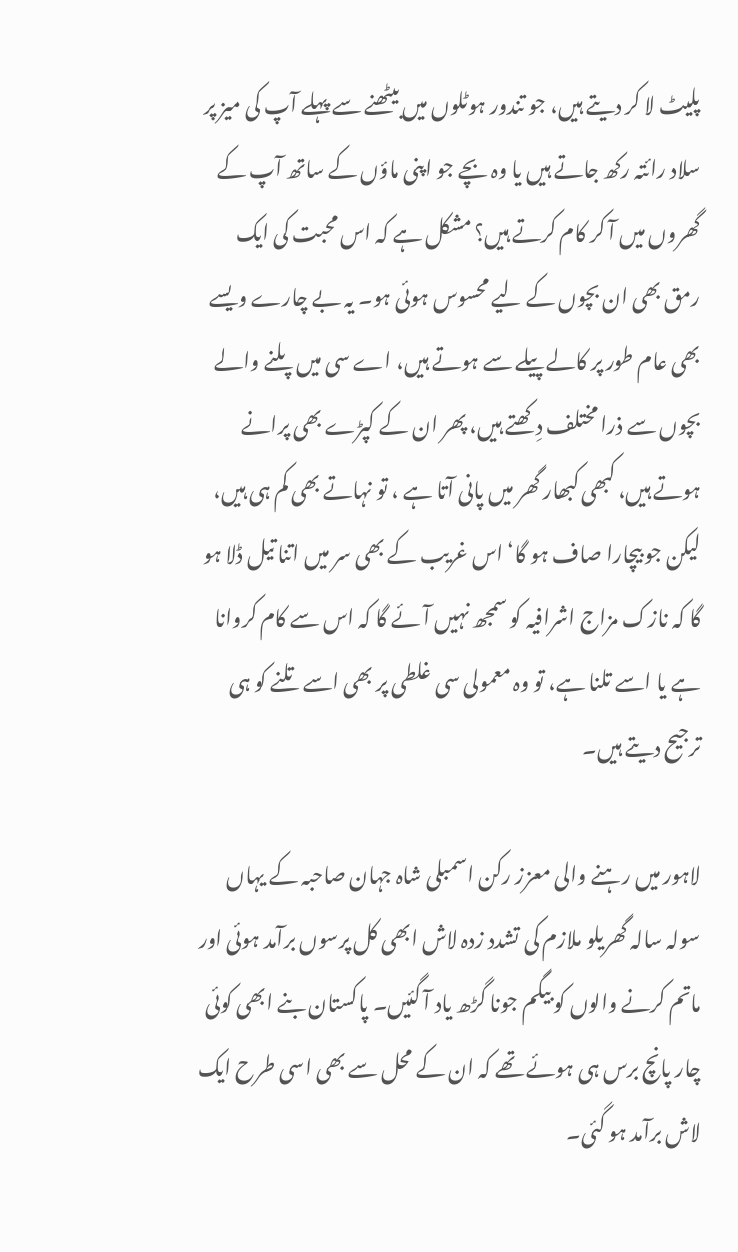پلیٹ لا کر دیتے ہیں، جو تندور ہوٹلوں میں بیٹھنے سے پہلے آپ کی میز پر سلاد رائتہ رکھ جاتے ہیں یا وہ بچے جو اپنی ماؤں کے ساتھ آپ کے گھروں میں آ کر کام کرتے ہیں؟ مشکل ہے کہ اس محبت کی ایک رمق بھی ان بچوں کے لیے محسوس ہوئی ہو۔ یہ بے چارے ویسے بھی عام طور پر کالے پیلے سے ہوتے ہیں، اے سی میں پلنے والے بچوں سے ذرا مختلف دِکھتے ہیں، پھر ان کے کپڑے بھی پرانے ہوتے ہیں، کبھی کبھار گھر میں پانی آتا ہے ، تو نہاتے بھی کم ہی ہیں، لیکن جو بیچارا صاف ہو گا‘ اس غریب کے بھی سر میں اتنا تیل ڈلا ہو گا کہ نازک مزاج اشرافیہ کو سمجھ نہیں آئے گا کہ اس سے کام کروانا ہے یا اسے تلنا ہے، تو وہ معمولی سی غلطی پر بھی اسے تلنے کو ہی ترجیح دیتے ہیں۔

لاہور میں رہنے والی معزز رکن اسمبلی شاہ جہان صاحبہ کے یہاں سولہ سالہ گھریلو ملازم کی تشدد زدہ لاش ابھی کل پرسوں برآمد ہوئی اور ماتم کرنے والوں کو بیگم جونا گڑھ یاد آ گئیں۔ پاکستان بنے ابھی کوئی چار پانچ برس ہی ہوئے تھے کہ ان کے محل سے بھی اسی طرح ایک لاش برآمد ہو گئی۔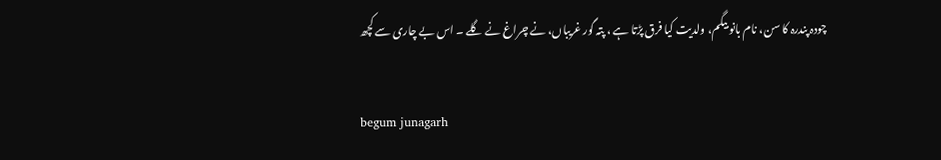چودہ پندرہ کا سن، نام بانو بیگم، ولدیت کیا فرق پڑتا ہے ، پتہ گور غریباں، نے چراغ نے گلے ۔ اس بے چاری سے کچھ

begum junagarh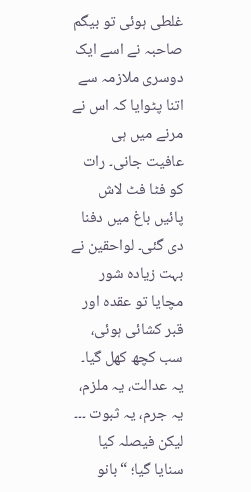غلطی ہوئی تو بیگم صاحبہ نے اسے ایک دوسری ملازمہ سے اتنا پٹوایا کہ اس نے مرنے میں ہی عافیت جانی۔ رات کو فٹا فٹ لاش پائیں باغ میں دفنا دی گئی۔ لواحقین نے بہت زیادہ شور مچایا تو عقدہ اور قبر کشائی ہوئی، سب کچھ کھل گیا۔ یہ عدالت، یہ ملزم، یہ جرم، یہ ثبوت ۔۔۔ لیکن فیصلہ کیا سنایا گیا؛ “بانو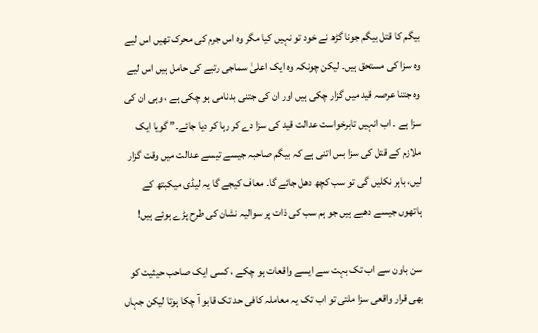بیگم کا قتل بیگم جونا گڑھ نے خود تو نہیں کیا مگر وہ اس جرم کی محرک تھیں اس لیے وہ سزا کی مستحق ہیں۔ لیکن چونکہ وہ ایک اعلیٰ سماجی رتبے کی حامل ہیں اس لیے وہ جتنا عرصہ قید میں گزار چکی ہیں اور ان کی جتنی بدنامی ہو چکی ہے ، وہی ان کی سزا ہے ۔ اب انہیں تابرخواست عدالت قید کی سزا دے کر رہا کر دیا جائے۔” گویا ایک ملازم کے قتل کی سزا بس اتنی ہے کہ بیگم صاحبہ جیسے تیسے عدالت میں وقت گزار لیں، باہر نکلیں گی تو سب کچھ دھل جائے گا۔ معاف کیجے گا یہ لیڈی میکبتھ کے ہاتھوں جیسے دھبے ہیں جو ہم سب کی ذات پر سوالیہ نشان کی طرح پڑے ہوئے ہیں!

سن باون سے اب تک بہت سے ایسے واقعات ہو چکے ، کسی ایک صاحب حیثیت کو بھی قرار واقعی سزا ملتی تو اب تک یہ معاملہ کافی حد تک قابو آ چکا ہوتا لیکن جہاں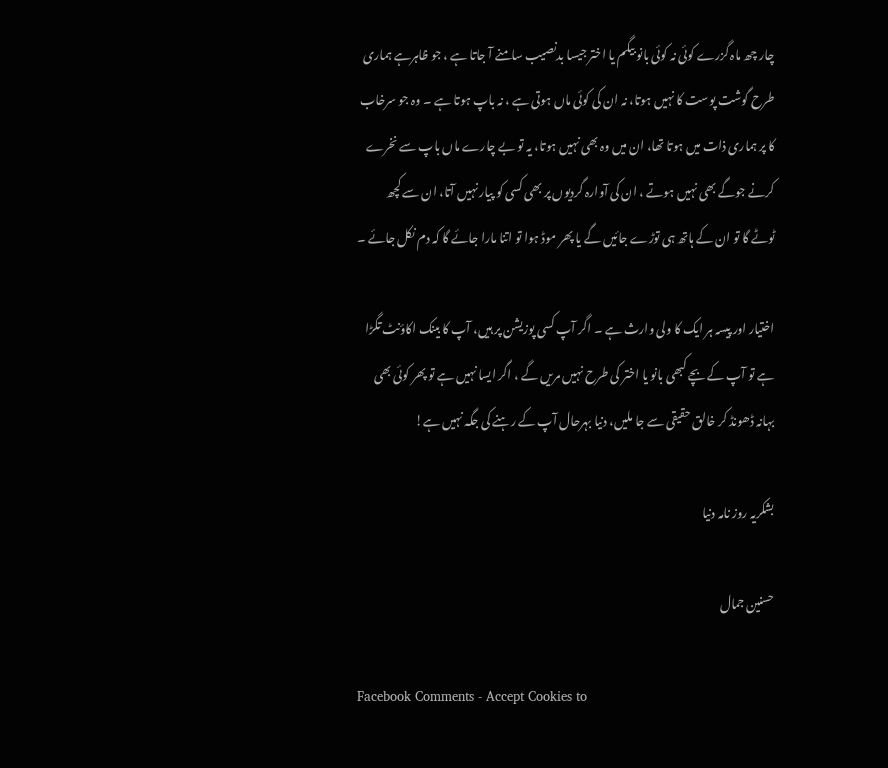چار چھ ماہ گزرے کوئی نہ کوئی بانو بیگم یا اختر جیسا بدنصیب سامنے آ جاتا ہے ، جو ظاہرہے ہماری طرح گوشت پوست کا نہیں ہوتا، نہ ان کی کوئی ماں ہوتی ہے ، نہ باپ ہوتا ہے ۔ وہ جو سرخاب کا پر ہماری ذات میں ہوتا تھا، ان میں وہ بھی نہیں ہوتا، یہ تو بے چارے ماں باپ سے نخرے کرنے جوگے بھی نہیں ہوتے ، ان کی آوارہ گردیوں پر بھی کسی کو پیار نہیں آتا، ان سے کچھ ٹوٹے گا تو ان کے ہاتھ ہی توڑے جائیں گے یا پھر موڈ ہوا تو اتنا مارا جائے گا کہ دم نکل جائے ۔

اختیار اور پیسہ ہر ایک کا ولی وارث ہے ۔ اگر آپ کسی پوزیشن پر ہیں، آپ کا بینک اکاؤنٹ تگڑا ہے تو آپ کے بچے کبھی بانو یا اختر کی طرح نہیں مریں گے ، اگر ایسا نہیں ہے تو پھر کوئی بھی بہانہ ڈھونڈ کر خالق حقیقی سے جا ملیں، دنیا بہرحال آپ کے رہنے کی جگہ نہیں ہے!

بشکریہ روز نامہ دنیا

حسنین جمال

Facebook Comments - Accept Cookies to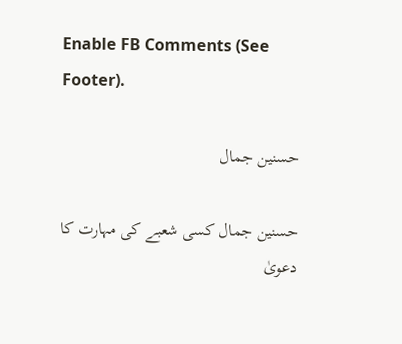Enable FB Comments (See Footer).

حسنین جمال

حسنین جمال کسی شعبے کی مہارت کا دعویٰ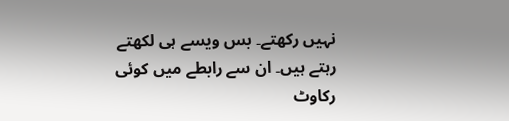نہیں رکھتے۔ بس ویسے ہی لکھتے رہتے ہیں۔ ان سے رابطے میں کوئی رکاوٹ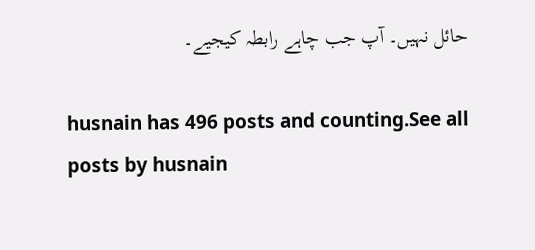حائل نہیں۔ آپ جب چاہے رابطہ کیجیے۔

husnain has 496 posts and counting.See all posts by husnain